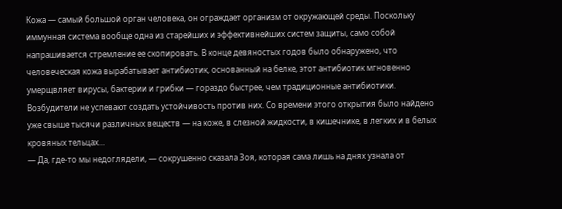Кожа — самый большой орган человека, он ограждает организм от окружающей среды. Поскольку иммунная система вообще одна из старейших и эффективнейших систем защиты, само собой напрашивается стремление ее скопировать. В конце девяностых годов было обнаружено, что человеческая кожа вырабатывает антибиотик, основанный на белке, этот антибиотик мгновенно умерщвляет вирусы, бактерии и грибки — гораздо быстрее, чем традиционные антибиотики. Возбудители не успевают создать устойчивость против них. Со времени этого открытия было найдено уже свыше тысячи различных веществ — на коже, в слезной жидкости, в кишечнике, в легких и в белых кровяных тельцах…
— Да, где-то мы недоглядели, — сокрушенно сказала Зоя, которая сама лишь на днях узнала от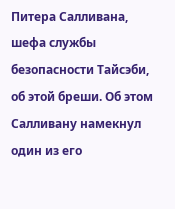Питера Салливана, шефа службы безопасности Тайсэби, об этой бреши. Об этом Салливану намекнул один из его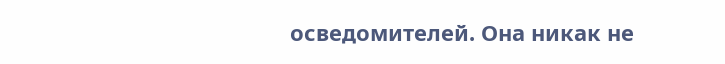осведомителей. Она никак не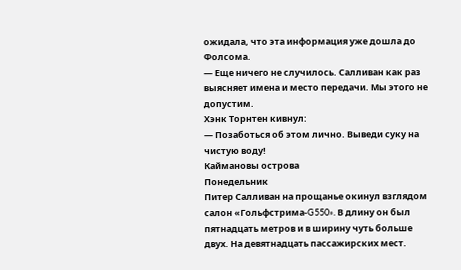ожидала, что эта информация уже дошла до Фолсома.
— Еще ничего не случилось. Салливан как раз выясняет имена и место передачи. Мы этого не допустим.
Хэнк Торнтен кивнул:
— Позаботься об этом лично. Выведи суку на чистую воду!
Каймановы острова
Понедельник
Питер Салливан на прощанье окинул взглядом салон «Гольфстрима-G550». В длину он был пятнадцать метров и в ширину чуть больше двух. На девятнадцать пассажирских мест.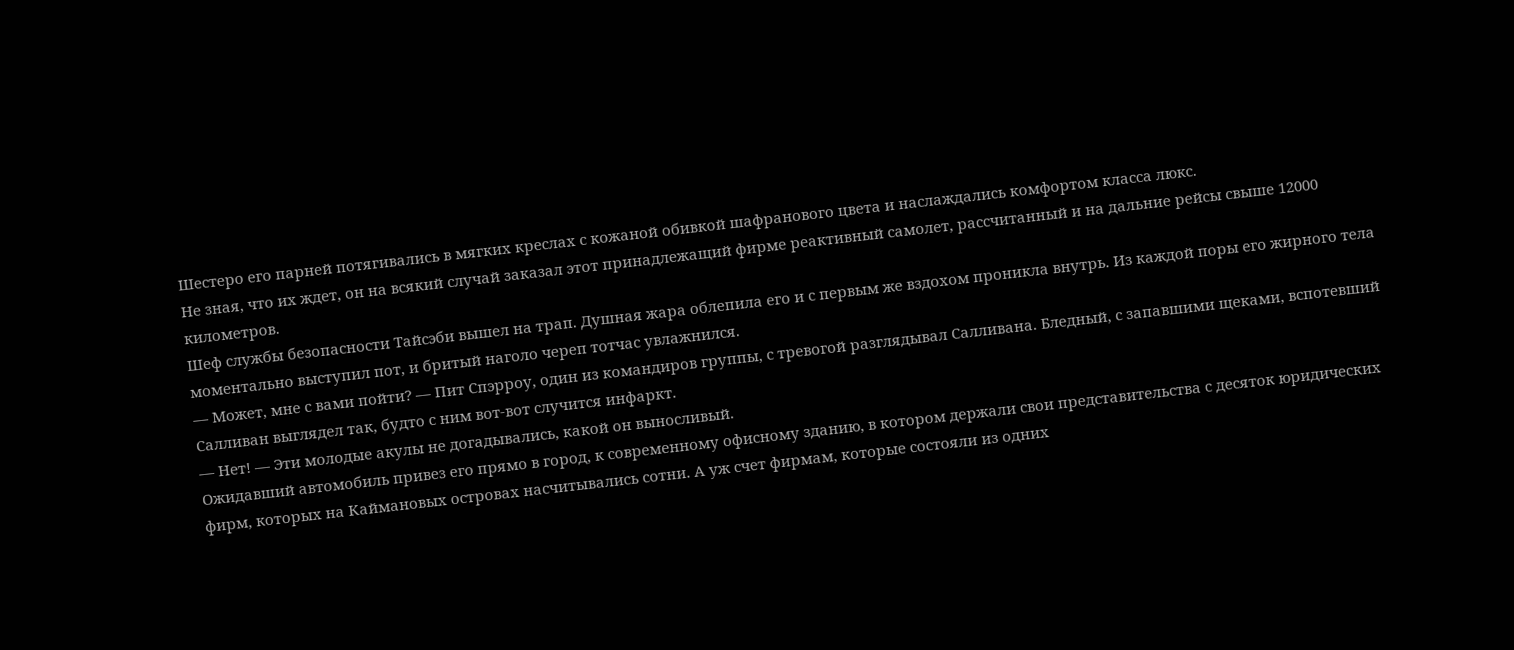Шестеро его парней потягивались в мягких креслах с кожаной обивкой шафранового цвета и наслаждались комфортом класса люкс.
Не зная, что их ждет, он на всякий случай заказал этот принадлежащий фирме реактивный самолет, рассчитанный и на дальние рейсы свыше 12000 километров.
Шеф службы безопасности Тайсэби вышел на трап. Душная жара облепила его и с первым же вздохом проникла внутрь. Из каждой поры его жирного тела моментально выступил пот, и бритый наголо череп тотчас увлажнился.
— Может, мне с вами пойти? — Пит Спэрроу, один из командиров группы, с тревогой разглядывал Салливана. Бледный, с запавшими щеками, вспотевший Салливан выглядел так, будто с ним вот-вот случится инфаркт.
— Нет! — Эти молодые акулы не догадывались, какой он выносливый.
Ожидавший автомобиль привез его прямо в город, к современному офисному зданию, в котором держали свои представительства с десяток юридических фирм, которых на Каймановых островах насчитывались сотни. А уж счет фирмам, которые состояли из одних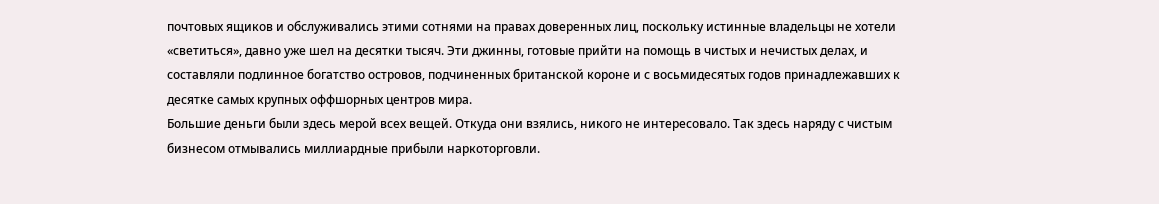почтовых ящиков и обслуживались этими сотнями на правах доверенных лиц, поскольку истинные владельцы не хотели «светиться», давно уже шел на десятки тысяч. Эти джинны, готовые прийти на помощь в чистых и нечистых делах, и составляли подлинное богатство островов, подчиненных британской короне и с восьмидесятых годов принадлежавших к десятке самых крупных оффшорных центров мира.
Большие деньги были здесь мерой всех вещей. Откуда они взялись, никого не интересовало. Так здесь наряду с чистым бизнесом отмывались миллиардные прибыли наркоторговли.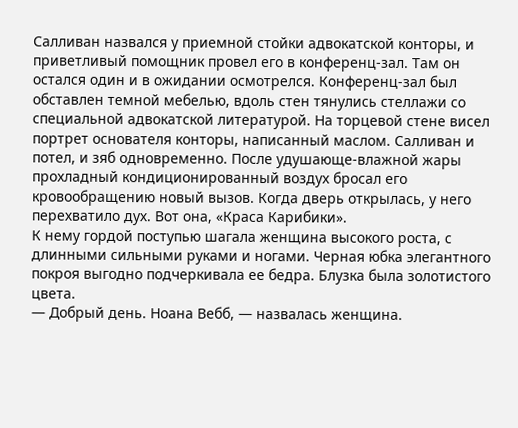Салливан назвался у приемной стойки адвокатской конторы, и приветливый помощник провел его в конференц-зал. Там он остался один и в ожидании осмотрелся. Конференц-зал был обставлен темной мебелью, вдоль стен тянулись стеллажи со специальной адвокатской литературой. На торцевой стене висел портрет основателя конторы, написанный маслом. Салливан и потел, и зяб одновременно. После удушающе-влажной жары прохладный кондиционированный воздух бросал его кровообращению новый вызов. Когда дверь открылась, у него перехватило дух. Вот она, «Краса Карибики».
К нему гордой поступью шагала женщина высокого роста, с длинными сильными руками и ногами. Черная юбка элегантного покроя выгодно подчеркивала ее бедра. Блузка была золотистого цвета.
— Добрый день. Ноана Вебб, — назвалась женщина.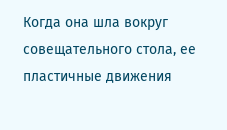Когда она шла вокруг совещательного стола, ее пластичные движения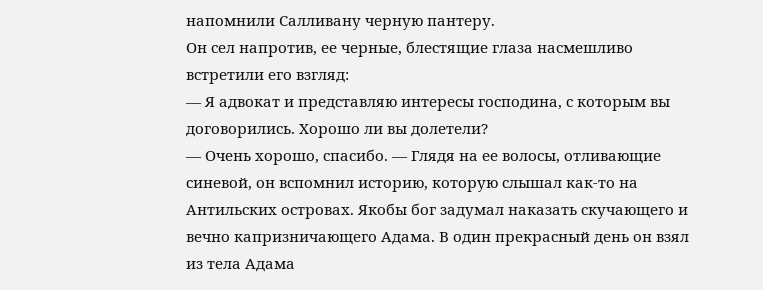напомнили Салливану черную пантеру.
Он сел напротив, ее черные, блестящие глаза насмешливо встретили его взгляд:
— Я адвокат и представляю интересы господина, с которым вы договорились. Хорошо ли вы долетели?
— Очень хорошо, спасибо. — Глядя на ее волосы, отливающие синевой, он вспомнил историю, которую слышал как-то на Антильских островах. Якобы бог задумал наказать скучающего и вечно капризничающего Адама. В один прекрасный день он взял из тела Адама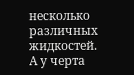несколько различных жидкостей. А у черта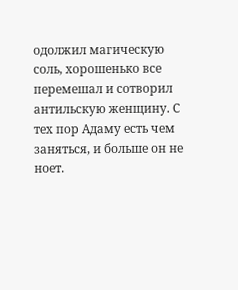одолжил магическую соль, хорошенько все перемешал и сотворил антильскую женщину. С тех пор Адаму есть чем заняться, и больше он не ноет.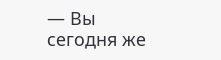— Вы сегодня же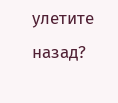улетите назад?